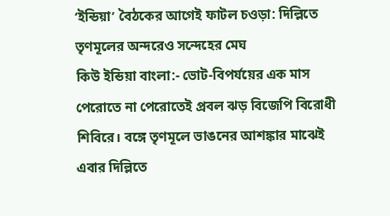‘ইন্ডিয়া’ বৈঠকের আগেই ফাটল চওড়া: দিল্লিতে তৃণমূলের অন্দরেও সন্দেহের মেঘ
কিউ ইন্ডিয়া বাংলা:- ভোট-বিপর্যয়ের এক মাস পেরোতে না পেরোতেই প্রবল ঝড় বিজেপি বিরোধী শিবিরে। বঙ্গে তৃণমূলে ভাঙনের আশঙ্কার মাঝেই এবার দিল্লিতে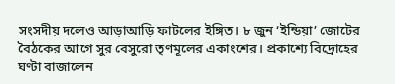সংসদীয় দলেও আড়াআড়ি ফাটলের ইঙ্গিত। ৮ জুন ‘ইন্ডিয়া’ জোটের বৈঠকের আগে সুর বেসুরো তৃণমূলের একাংশের। প্রকাশ্যে বিদ্রোহের ঘণ্টা বাজালেন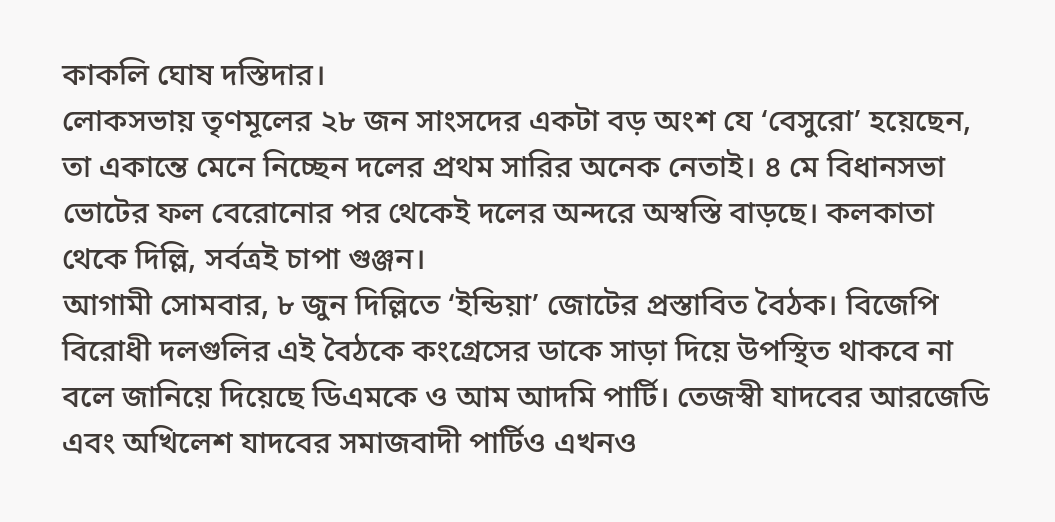কাকলি ঘোষ দস্তিদার।
লোকসভায় তৃণমূলের ২৮ জন সাংসদের একটা বড় অংশ যে ‘বেসুরো’ হয়েছেন, তা একান্তে মেনে নিচ্ছেন দলের প্রথম সারির অনেক নেতাই। ৪ মে বিধানসভা ভোটের ফল বেরোনোর পর থেকেই দলের অন্দরে অস্বস্তি বাড়ছে। কলকাতা থেকে দিল্লি, সর্বত্রই চাপা গুঞ্জন।
আগামী সোমবার, ৮ জুন দিল্লিতে ‘ইন্ডিয়া’ জোটের প্রস্তাবিত বৈঠক। বিজেপি বিরোধী দলগুলির এই বৈঠকে কংগ্রেসের ডাকে সাড়া দিয়ে উপস্থিত থাকবে না বলে জানিয়ে দিয়েছে ডিএমকে ও আম আদমি পার্টি। তেজস্বী যাদবের আরজেডি এবং অখিলেশ যাদবের সমাজবাদী পার্টিও এখনও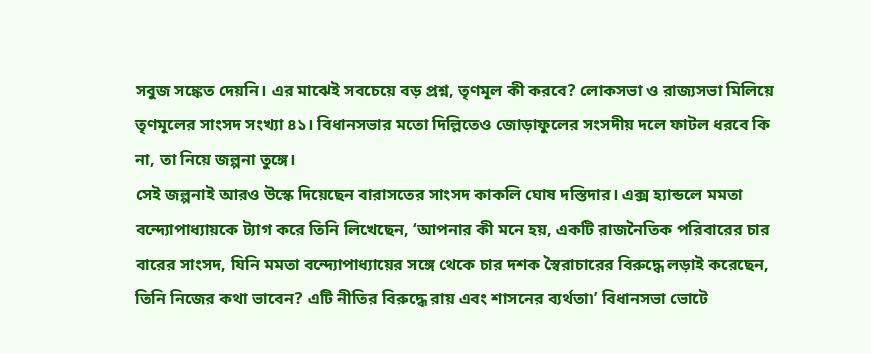সবুজ সঙ্কেত দেয়নি। এর মাঝেই সবচেয়ে বড় প্রশ্ন, তৃণমূল কী করবে? লোকসভা ও রাজ্যসভা মিলিয়ে তৃণমূলের সাংসদ সংখ্যা ৪১। বিধানসভার মতো দিল্লিতেও জোড়াফুলের সংসদীয় দলে ফাটল ধরবে কি না, তা নিয়ে জল্পনা তুঙ্গে।
সেই জল্পনাই আরও উস্কে দিয়েছেন বারাসতের সাংসদ কাকলি ঘোষ দস্তিদার। এক্স হ্যান্ডলে মমতা বন্দ্যোপাধ্যায়কে ট্যাগ করে তিনি লিখেছেন, ‘আপনার কী মনে হয়, একটি রাজনৈতিক পরিবারের চার বারের সাংসদ, যিনি মমতা বন্দ্যোপাধ্যায়ের সঙ্গে থেকে চার দশক স্বৈরাচারের বিরুদ্ধে লড়াই করেছেন, তিনি নিজের কথা ভাবেন? এটি নীতির বিরুদ্ধে রায় এবং শাসনের ব্যর্থতা৷’ বিধানসভা ভোটে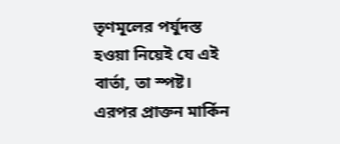তৃণমূলের পর্যুদস্ত হওয়া নিয়েই যে এই বার্তা, তা স্পষ্ট। এরপর প্রাক্তন মার্কিন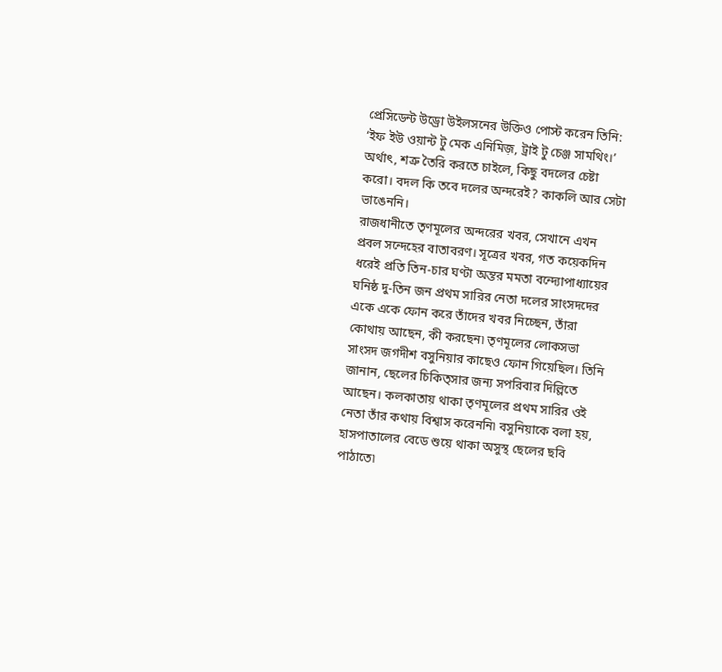প্রেসিডেন্ট উড্রো উইলসনের উক্তিও পোস্ট করেন তিনি: ‘ইফ ইউ ওয়ান্ট টু মেক এনিমিজ়, ট্রাই টু চেঞ্জ সামথিং।’ অর্থাৎ, শত্রু তৈরি করতে চাইলে, কিছু বদলের চেষ্টা করো। বদল কি তবে দলের অন্দরেই? কাকলি আর সেটা ভাঙেননি।
রাজধানীতে তৃণমূলের অন্দরের খবর, সেখানে এখন প্রবল সন্দেহের বাতাবরণ। সূত্রের খবর, গত কয়েকদিন ধরেই প্রতি তিন-চার ঘণ্টা অন্তর মমতা বন্দ্যোপাধ্যায়ের ঘনিষ্ঠ দু-তিন জন প্রথম সারির নেতা দলের সাংসদদের একে একে ফোন করে তাঁদের খবর নিচ্ছেন, তাঁরা কোথায় আছেন, কী করছেন৷ তৃণমূলের লোকসভা সাংসদ জগদীশ বসুনিয়ার কাছেও ফোন গিয়েছিল। তিনি জানান, ছেলের চিকিত্সার জন্য সপরিবার দিল্লিতে আছেন। কলকাতায় থাকা তৃণমূলের প্রথম সারির ওই নেতা তাঁর কথায় বিশ্বাস করেননি৷ বসুনিয়াকে বলা হয়, হাসপাতালের বেডে শুয়ে থাকা অসুস্থ ছেলের ছবি পাঠাতে৷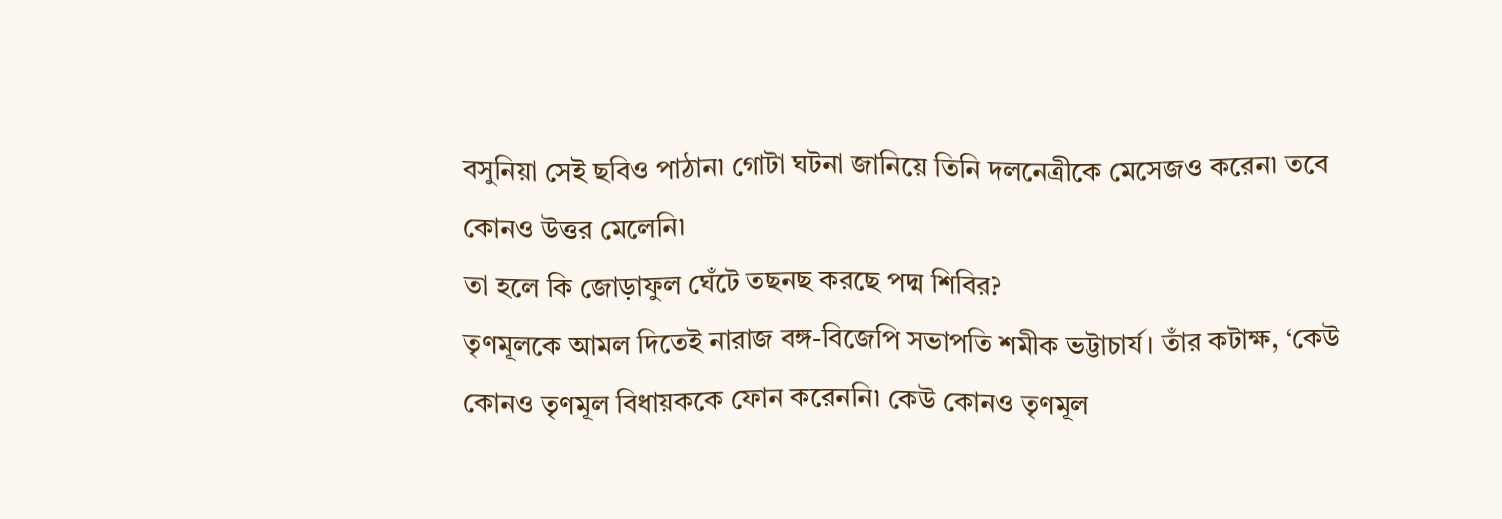বসুনিয়া সেই ছবিও পাঠান৷ গোটা ঘটনা জানিয়ে তিনি দলনেত্রীকে মেসেজও করেন৷ তবে কোনও উত্তর মেলেনি৷
তা হলে কি জোড়াফুল ঘেঁটে তছনছ করছে পদ্ম শিবির?
তৃণমূলকে আমল দিতেই নারাজ বঙ্গ-বিজেপি সভাপতি শমীক ভট্টাচার্য। তাঁর কটাক্ষ, ‘কেউ কোনও তৃণমূল বিধায়ককে ফোন করেননি৷ কেউ কোনও তৃণমূল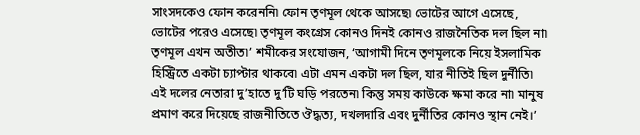সাংসদকেও ফোন করেননি৷ ফোন তৃণমূল থেকে আসছে৷ ভোটের আগে এসেছে, ভোটের পরেও এসেছে৷ তৃণমূল কংগ্রেস কোনও দিনই কোনও রাজনৈতিক দল ছিল না৷ তৃণমূল এখন অতীত৷’ শমীকের সংযোজন, ‘আগামী দিনে তৃণমূলকে নিয়ে ইসলামিক হিস্ট্রিতে একটা চ্যাপ্টার থাকবে৷ এটা এমন একটা দল ছিল, যার নীতিই ছিল দুর্নীতি৷ এই দলের নেতারা দু’হাতে দু’টি ঘড়ি পরতেন৷ কিন্তু সময় কাউকে ক্ষমা করে না৷ মানুষ প্রমাণ করে দিয়েছে রাজনীতিতে ঔদ্ধত্য, দখলদারি এবং দুর্নীতির কোনও স্থান নেই।’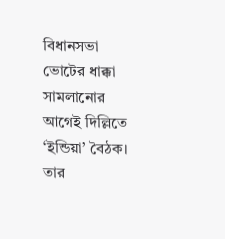বিধানসভা ভোটের ধাক্কা সামলানোর আগেই দিল্লিতে ‘ইন্ডিয়া’ বৈঠক। তার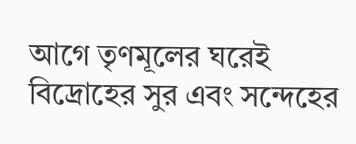আগে তৃণমূলের ঘরেই বিদ্রোহের সুর এবং সন্দেহের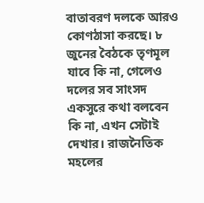বাতাবরণ দলকে আরও কোণঠাসা করছে। ৮ জুনের বৈঠকে তৃণমূল যাবে কি না, গেলেও দলের সব সাংসদ একসুরে কথা বলবেন কি না, এখন সেটাই দেখার। রাজনৈতিক মহলের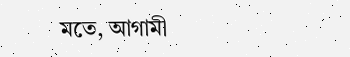মতে, আগামী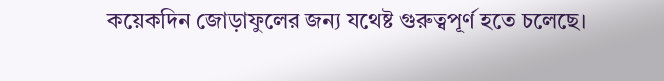কয়েকদিন জোড়াফুলের জন্য যথেষ্ট গুরুত্বপূর্ণ হতে চলেছে।